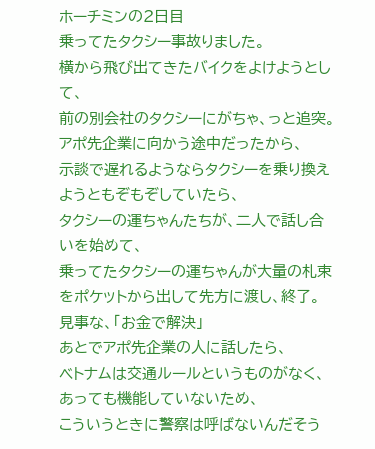ホーチミンの2日目
乗ってたタクシー事故りました。
横から飛び出てきたバイクをよけようとして、
前の別会社のタクシーにがちゃ、っと追突。
アポ先企業に向かう途中だったから、
示談で遅れるようならタクシーを乗り換えようともぞもぞしていたら、
タクシーの運ちゃんたちが、二人で話し合いを始めて、
乗ってたタクシーの運ちゃんが大量の札束をポケットから出して先方に渡し、終了。
見事な、「お金で解決」
あとでアポ先企業の人に話したら、
ベトナムは交通ルールというものがなく、
あっても機能していないため、
こういうときに警察は呼ばないんだそう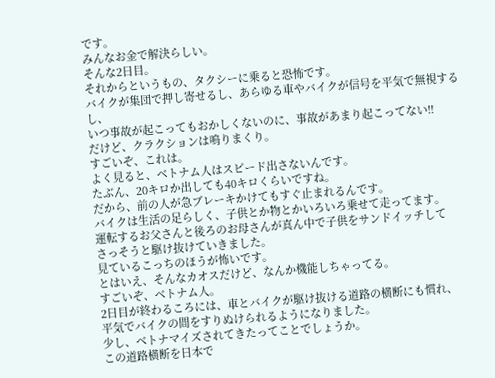です。
みんなお金で解決らしい。
そんな2日目。
それからというもの、タクシーに乗ると恐怖です。
バイクが集団で押し寄せるし、あらゆる車やバイクが信号を平気で無視するし、
いつ事故が起こってもおかしくないのに、事故があまり起こってない!!
だけど、クラクションは鳴りまくり。
すごいぞ、これは。
よく見ると、ベトナム人はスピード出さないんです。
たぶん、20キロか出しても40キロくらいですね。
だから、前の人が急ブレーキかけてもすぐ止まれるんです。
バイクは生活の足らしく、子供とか物とかいろいろ乗せて走ってます。
運転するお父さんと後ろのお母さんが真ん中で子供をサンドイッチして
さっそうと駆け抜けていきました。
見ているこっちのほうが怖いです。
とはいえ、そんなカオスだけど、なんか機能しちゃってる。
すごいぞ、ベトナム人。
2日目が終わるころには、車とバイクが駆け抜ける道路の横断にも慣れ、
平気でバイクの間をすりぬけられるようになりました。
少し、ベトナマイズされてきたってことでしょうか。
この道路横断を日本で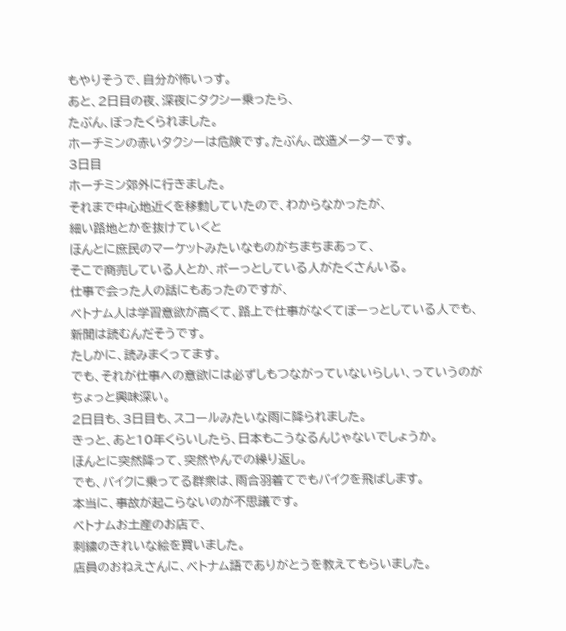もやりそうで、自分が怖いっす。
あと、2日目の夜、深夜にタクシー乗ったら、
たぶん、ぼったくられました。
ホーチミンの赤いタクシーは危険です。たぶん、改造メーターです。
3日目
ホーチミン郊外に行きました。
それまで中心地近くを移動していたので、わからなかったが、
細い路地とかを抜けていくと
ほんとに庶民のマーケットみたいなものがちまちまあって、
そこで商売している人とか、ボーっとしている人がたくさんいる。
仕事で会った人の話にもあったのですが、
ベトナム人は学習意欲が高くて、路上で仕事がなくてぼーっとしている人でも、
新聞は読むんだそうです。
たしかに、読みまくってます。
でも、それが仕事への意欲には必ずしもつながっていないらしい、っていうのが
ちょっと興味深い。
2日目も、3日目も、スコールみたいな雨に降られました。
きっと、あと10年くらいしたら、日本もこうなるんじゃないでしょうか。
ほんとに突然降って、突然やんでの繰り返し。
でも、バイクに乗ってる群衆は、雨合羽着てでもバイクを飛ばします。
本当に、事故が起こらないのが不思議です。
ベトナムお土産のお店で、
刺繍のきれいな絵を買いました。
店員のおねえさんに、ベトナム語でありがとうを教えてもらいました。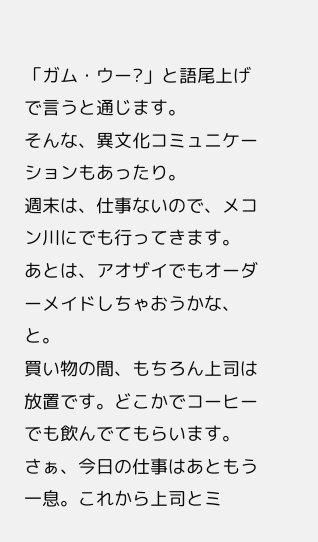「ガム・ウー?」と語尾上げで言うと通じます。
そんな、異文化コミュニケーションもあったり。
週末は、仕事ないので、メコン川にでも行ってきます。
あとは、アオザイでもオーダーメイドしちゃおうかな、と。
買い物の間、もちろん上司は放置です。どこかでコーヒーでも飲んでてもらいます。
さぁ、今日の仕事はあともう一息。これから上司とミ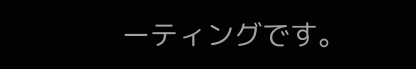ーティングです。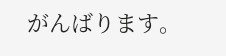がんばります。